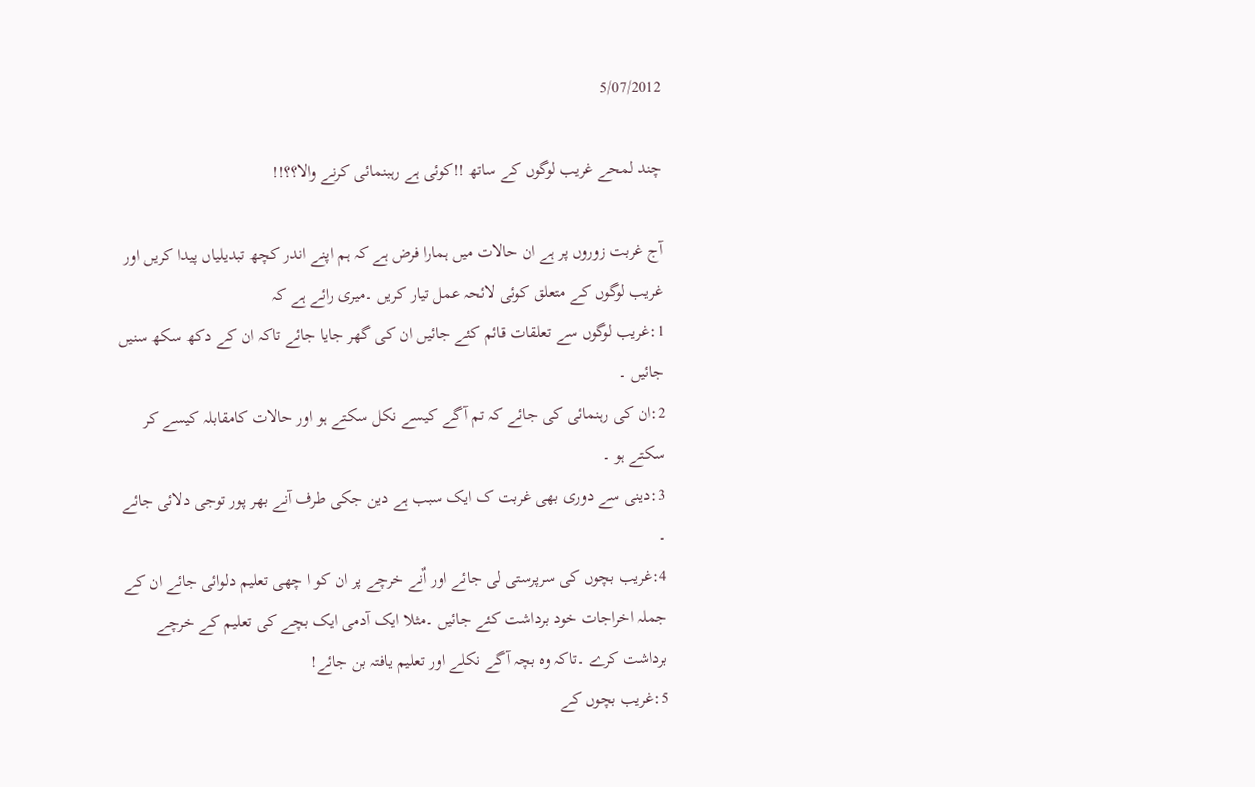5/07/2012

چند لمحے غریب لوگوں کے ساتھ !!کوئی ہے رہبنمائی کرنے والا؟؟!!

آج غربت زوروں پر ہے ان حالات میں ہمارا فرض ہے کہ ہم اپنے اندر کچھ تبدیلیاں پیدا کریں اور غریب لوگوں کے متعلق کوئی لائحہ عمل تیار کریں ۔میری رائے ہے کہ
1:غریب لوگوں سے تعلقات قائم کئے جائیں ان کی گھر جایا جائے تاکہ ان کے دکھ سکھ سنیں جائیں ۔
2:ان کی رہنمائی کی جائے کہ تم آگے کیسے نکل سکتے ہو اور حالات کامقابلہ کیسے کر سکتے ہو ۔
3:دینی سے دوری بھی غربت ک ایک سبب ہے دین جکی طرف آنے بھر پور توجی دلائی جائے ۔
4:غریب بچوں کی سرپرستی لی جائے اور اٌنے خرچے پر ان کو ا چھی تعلیم دلوائی جائے ان کے جملہ اخراجات خود برداشت کئے جائیں ۔مثلا ایک آدمی ایک بچے کی تعلیم کے خرچے برداشت کرے ۔تاکہ وہ بچہ آگے نکلے اور تعلیم یافتہ بن جائے!
5:غریب بچوں کے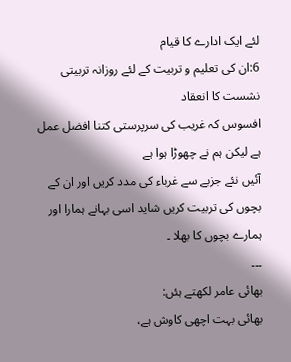لئے ایک ادارے کا قیام
6:ان کی تعلیم و تربیت کے لئے روزانہ تربیتی نشست کا انعقاد
افسوس کہ غریب کی سرپرستی کتنا افضل عمل ہے لیکن ہم نے چھوڑا ہوا ہے
آئیں نئے جزبے سے غرباء کی مدد کریں اور ان کے بچوں کی تربیت کریں شاید اسی بہانے ہمارا اور ہمارے بچوں کا بھلا ۔
۔۔۔
بھائی عامر لکھتے ہئں:
بھائی بہت اچھی کاوش ہے،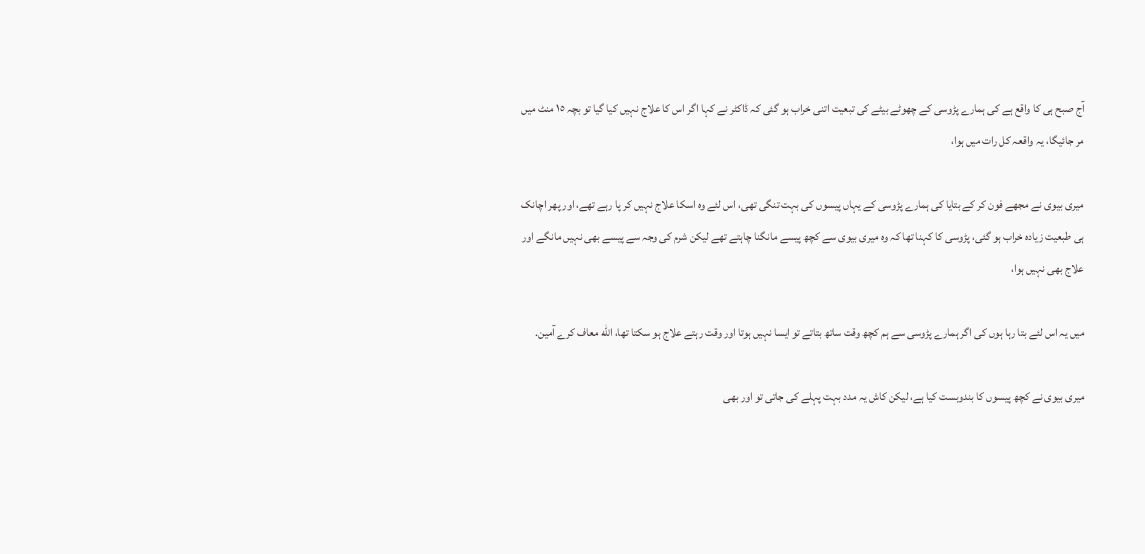آج صبح ہی کا واقع ہے کی ہمارے پڑوسی کے چھوٹے بیٹے کی تبعیت اتنی خراب ہو گئی کہ ڈاکٹر نے کہا اگر اس کا علاج نہیں کیا گیا تو بچہ ١٥ منٹ میں مر جائیگا، یہ واقعہ کل رات میں ہوا،

میری بیوی نے مجھے فون کر کے بتایا کی ہمارے پڑوسی کے یہاں پیسوں کی بہت تنگی تھی، اس لئے وہ اسکا علاج نہیں کر پا رہے تھے، اور پھر اچانک ہی طبعیت زیادہ خراب ہو گئی، پڑوسی کا کہنا تھا کہ وہ میری بیوی سے کچھ پیسے مانگنا چاہتے تھے لیکن شرم کی وجہ سے پیسے بھی نہیں مانگے اور علاج بھی نہیں ہوا،

میں یہ اس لئے بتا رہا ہوں کی اگر ہمارے پڑوسی سے ہم کچھ وقت ساتھ بتاتے تو ایسا نہیں ہوتا اور وقت رہتے علاج ہو سکتا تھا، الله معاف کرے آمین.

میری بیوی نے کچھ پیسوں کا بندوبست کیا ہے، لیکن کاش یہ مدد بہت پہلے کی جاتی تو اور بھی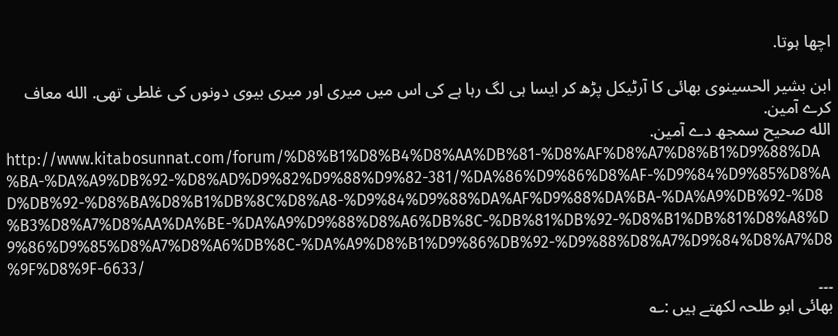اچھا ہوتا.

ابن بشیر الحسینوی بھائی کا آرٹیکل پڑھ کر ایسا ہی لگ رہا ہے کی اس میں میری اور میری بیوی دونوں کی غلطی تھی. الله معاف کرے آمین.
الله صحیح سمجھ دے آمین.
http://www.kitabosunnat.com/forum/%D8%B1%D8%B4%D8%AA%DB%81-%D8%AF%D8%A7%D8%B1%D9%88%DA%BA-%DA%A9%DB%92-%D8%AD%D9%82%D9%88%D9%82-381/%DA%86%D9%86%D8%AF-%D9%84%D9%85%D8%AD%DB%92-%D8%BA%D8%B1%DB%8C%D8%A8-%D9%84%D9%88%DA%AF%D9%88%DA%BA-%DA%A9%DB%92-%D8%B3%D8%A7%D8%AA%DA%BE-%DA%A9%D9%88%D8%A6%DB%8C-%DB%81%DB%92-%D8%B1%DB%81%D8%A8%D9%86%D9%85%D8%A7%D8%A6%DB%8C-%DA%A9%D8%B1%D9%86%DB%92-%D9%88%D8%A7%D9%84%D8%A7%D8%9F%D8%9F-6633/
۔۔۔
بھائی ابو طلحہ لکھتے ہیں :؎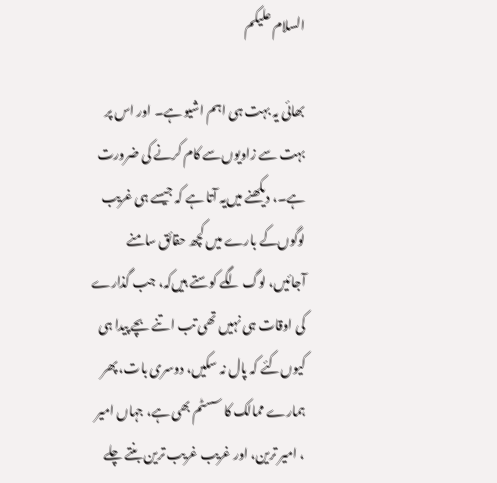السلام علیکم

بھائی یہ بہت ہی اہم اشیو ہے۔ اور اس پر بہت سے زاویوں‌سے کام کرنے کی ضرورت ہے۔، دیکھنے میں‌یہ آتا ہے کہ جیسے ہی غریب لوگوں‌کے بارے میں کچھ حقائق سامنے آجائیں، لوگ لگے کوستے ہیں‌کہ، جب گذارے کی اوقات ہی نہیں تھی تب اتنے بچے پیدا ہی کیوں‌کئے کہ پال نہ سکیں، دوسری بات، پھر ہمارے ممالک کا سسٹم بھی ہے، جہاں امیر ، امیر ترین، اور غریب غریب ترین بنتے چلے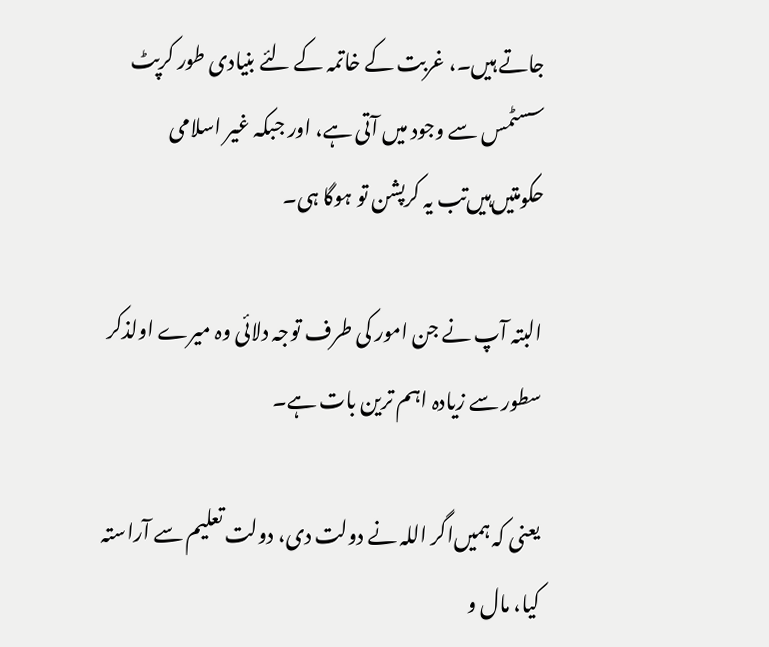جاتے ہیں۔، غربت کے خاتمہ کے لئے بنیادی طور کرپٹ سسٹمس سے وجود میں آتی ہے، اور جبکہ غیر اسلامی حکومتیں‌ہیں‌تب یہ کرپشن تو ہوگا ہی۔

البتہ آپ نے جن امور کی طرف توجہ دلائی وہ میرے اولذکر سطور سے زیادہ اہم ترین بات ہے۔

یعنی کہ ہمیں‌اگر اللہ نے دولت دی، دولت تعلیم سے آراستہ کیا، مال و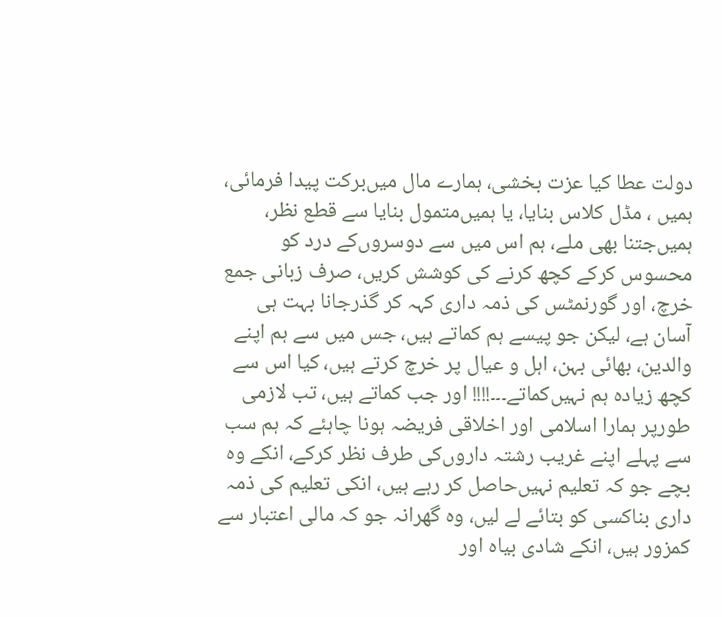دولت عطا کیا عزت بخشی، ہمارے مال میں‌برکت پیدا فرمائی، ہمیں ، مڈل کلاس بنایا، یا ہمیں‌متمول بنایا سے قطع نظر، ہمیں‌جتنا بھی ملے، ہم اس میں سے دوسروں‌کے درد کو محسوس کرکے کچھ کرنے کی کوشش کریں، صرف زبانی جمع خرچ، اور گورنمٹس کی ذمہ داری کہہ کر گذرجانا بہت ہی آسان ہے، لیکن جو پیسے ہم کماتے ہیں، جس میں سے ہم اپنے والدین، بھائی بہن، اہل و عیال پر خرچ کرتے ہیں، کیا اس سے کچھ زیادہ ہم نہیں‌کماتے۔۔۔!!!! اور جب کماتے ہیں، تب لازمی طورپر ہمارا اسلامی اور اخلاقی فریضہ ہونا چاہئے کہ ہم سب سے پہلے اپنے غریب رشتہ داروں‌کی طرف نظر کرکے، انکے وہ بچے جو کہ تعلیم نہیں‌حاصل کر رہے ہیں، انکی تعلیم کی ذمہ داری بناکسی کو بتائے لے لیں، وہ گھرانہ جو کہ مالی اعتبار سے کمزور ہیں، انکے شادی بیاہ اور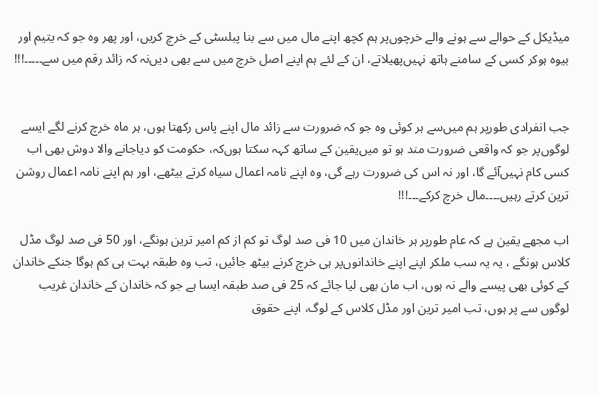میڈیکل کے حوالے سے ہونے والے خرچوں‌پر ہم کچھ اپنے مال میں سے بنا پبلسٹی کے خرچ کریں، اور پھر وہ جو کہ یتیم اور بیوہ ہوکر کسی کے سامنے ہاتھ نہیں‌پھیلاتے، ان کے لئے ہم اپنے اصل خرچ میں سے بھی دیں‌نہ کہ زائد رقم میں سے۔۔۔۔۔!!!


جب انفرادی طورپر ہم میں‌سے ہر کوئی وہ جو کہ ضرورت سے زائد مال اپنے پاس رکھتا ہوں، ہر ماہ خرچ کرنے لگے ایسے لوگوں‌پر جو کہ واقعی ضرورت مند ہو تو میں‌یقین کے ساتھ کہہ سکتا ہوں‌کہ، حکومت کو دیاجانے والا دوش بھی اب کسی کام نہیں‌آئے گا، اور نہ اس کی ضرورت رہے گی، وہ اپنے نامہ اعمال سیاہ کرتے بیٹھے، اور ہم اپنے نامہ اعمال روشن ترین کرتے رہیں۔۔۔۔مال خرچ کرکے۔۔۔!!!

اب مجھے یقین ہے کہ عام طورپر ہر خاندان میں 10 فی صد لوگ تو کم از کم امیر ترین ہونگے، اور 50 فی صد لوگ مڈل کلاس ہونگے ، یہ یہ سب ملکر اپنے اپنے خاندانوں‌پر ہی خرچ کرنے بیٹھ جائیں، تب وہ طبقہ بہت ہی کم ہوگا جنکے خاندان کے کوئی بھی پیسے والے نہ ہوں، اب مان بھی لیا جائے کہ 25 فی صد طبقہ ایسا ہے جو کہ خاندان کے خاندان غریب لوگوں سے پر ہوں، تب امیر ترین اور مڈل کلاس کے لوگ، اپنے حقوق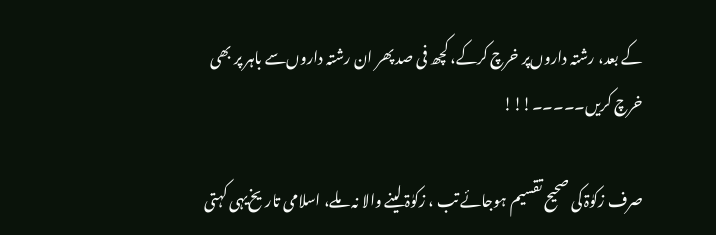کے بعد، رشتہ داروں‌پر خرچ کرکے، کچھ فی صد پھر ان رشتہ داروں‌سے باہر پر بھی خرچ کریں۔۔۔۔۔!!!

صرف زکوٰۃ کی صحیح تقسیم ہوجائے تب ، زکوٰۃ لینے والا نہ ملے، اسلامی تاریخ‌یہی کہتی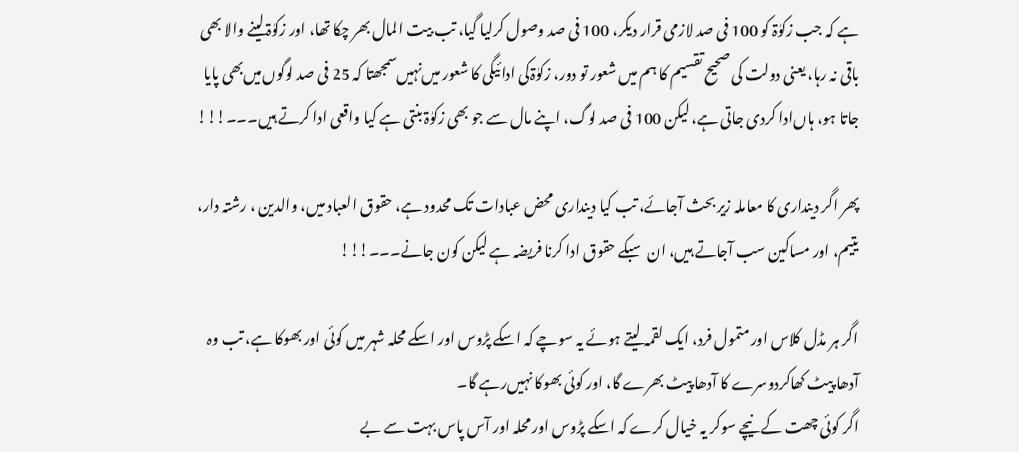ہے کہ جب زکوٰۃ کو 100 فی صد لازمی قرار دیکر، 100 فی صد وصول کرلیا گیا، تب بیت المال بھر چکا تھا، اور زکوٰۃ‌لینے والا بھی باقی نہ رہا، یعنی دولت کی صحیح تقسیم کا ہم میں شعور تو دور، زکوٰۃ‌کی ادائیگی کا شعور میں‌نہیں‌سمجھتا کہ 25 فی صد لوگوں‌میں‌بھی پایا جاتا ہو، ہاں‌ادا کردی جاتی ہے، لیکن 100 فی صد لوگ، اپنے مال سے جو بھی زکوٰۃ بنتی ہے کیا واقعی ادا کرتے ہیں۔۔۔!!!

پھر اگر دینداری کا معاملہ زیر بحث آجائے، تب کیا دینداری محض عبادات تک محدود ہے، حقوق العباد میں، والدین ، رشتہ دار، یتیم، اور مساکین سب آجاتے ہیں، ان سبکے حقوق ادا کرنا فریضہ ہے لیکن کون جانے۔۔۔!!!

اگر ہر مڈل کلاس اور متمول فرد، ایک لقمہ لیتے ہوئے یہ سوچے کہ اسکے پڑوس اور اسکے محلہ شہر میں کوئی اور بھوکا ہے، تب وہ آدھا پیٹ کھاکردوسرے کا آدھا پیٹ بھرے گا، اور کوئی بھوکا نہیں‌رہے گا۔
اگر کوئی چھت کے نیچے سوکر یہ خیال کرے کہ اسکے پڑوس اور محلہ اور آس پاس بہت سے بے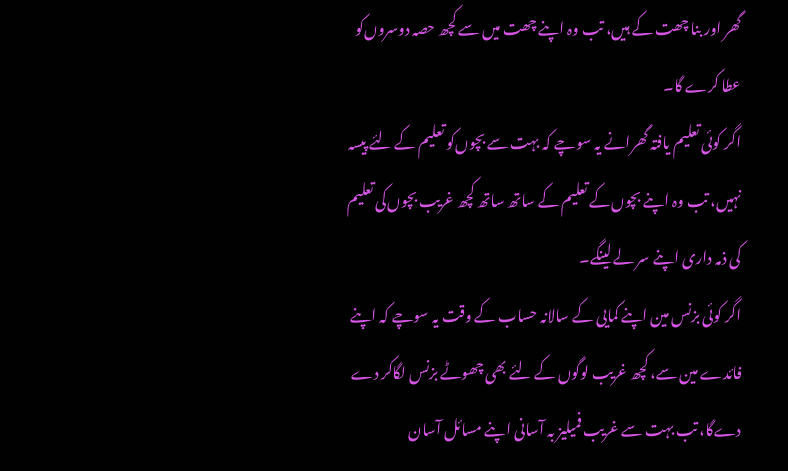گھر اور بنا چھت کے ہیں‌، تب وہ اپنے چھت میں سے کچھ حصہ دوسروں‌کو عطا کرے گا۔
اگر کوئی تعلیم یافتہ گھرانے یہ سوچے کہ بہت سے بچوں‌کو تعلیم کے لئے پیسہ نہیں، تب وہ اپنے بچوں‌کے تعلیم کے ساتھ ساتھ کچھ غریب بچوں‌کی تعلیم کی ذمہ داری اپنے سر لے لینگے۔
اگر کوئی بزنس مین اپنے کمایی کے سالانہ حساب کے وقت یہ سوچے کہ اپنے فائدے مین سے، کچھ غریب لوگوں کے لئے بھی چھوٹے بزنس لگاکر دے دےگا، تب بہت سے غریب فمیلیز بہ آسانی اپنے مسائل آسان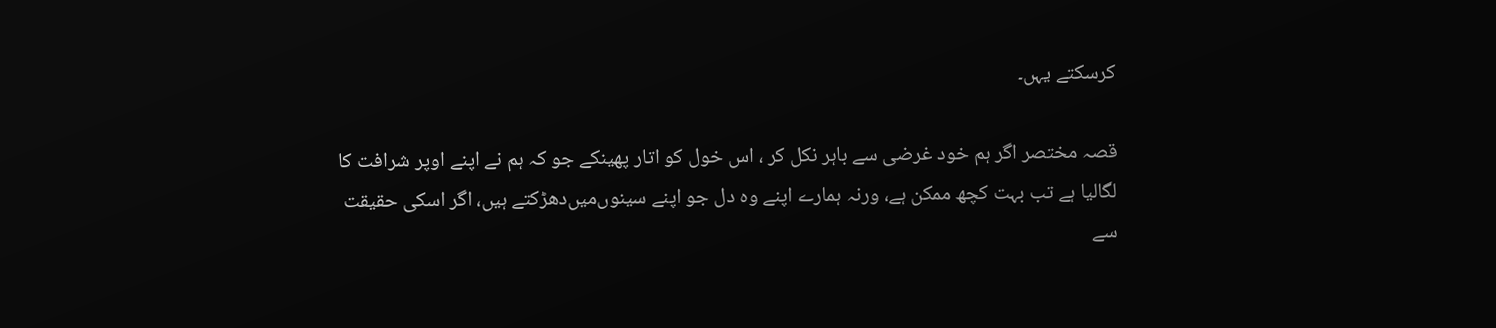کرسکتے یہں۔

قصہ مختصر اگر ہم خود غرضی سے باہر نکل کر ، اس خول کو اتار پھینکے جو کہ ہم نے اپنے اوپر شرافت کا لگالیا ہے تب بہت کچھ ممکن ہے، ورنہ ہمارے اپنے وہ دل جو اپنے سینوں‌میں‌دھڑکتے ہیں، اگر اسکی حقیقت سے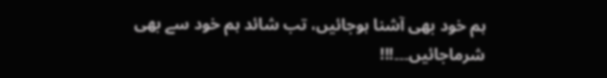ہم خود بھی آشنا ہوجائیں، تب شائد ہم خود سے بھی شرماجائیں۔۔۔!!!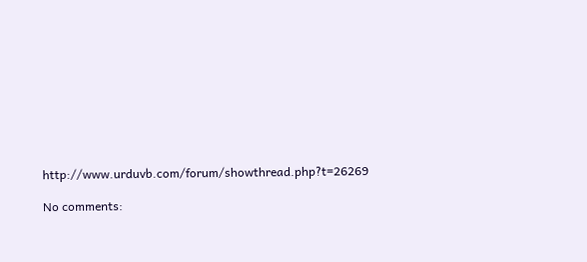http://www.urduvb.com/forum/showthread.php?t=26269

No comments: